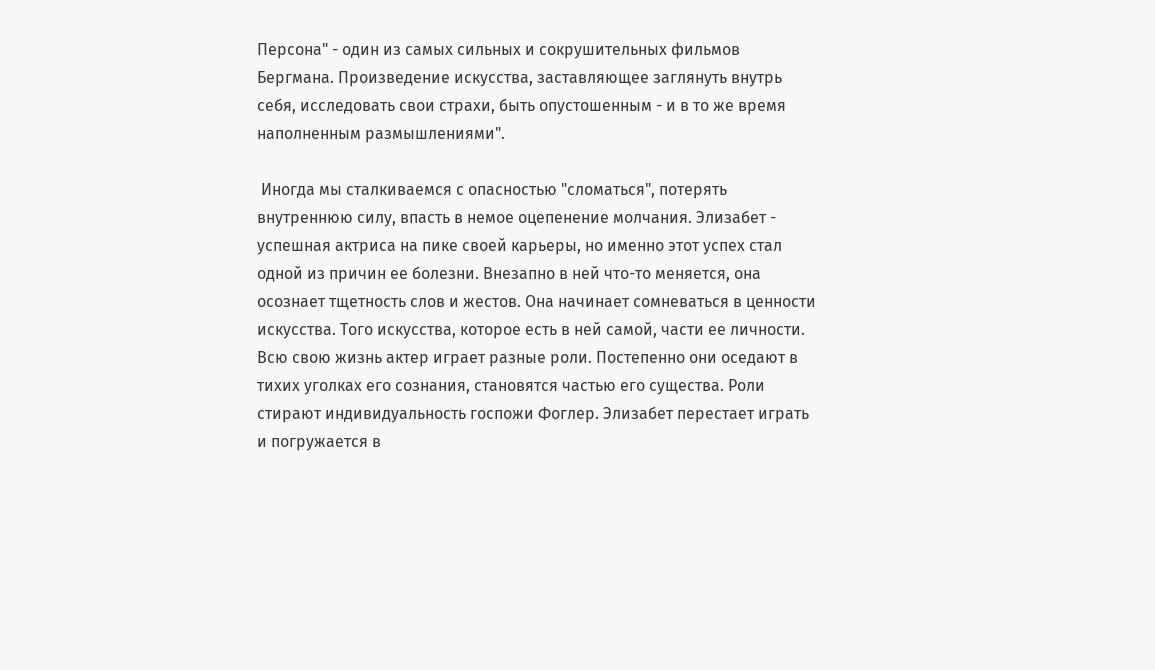Персона" - один из самых сильных и сокрушительных фильмов Бергмана. Произведение искусства, заставляющее заглянуть внутрь себя, исследовать свои страхи, быть опустошенным - и в то же время наполненным размышлениями".

 Иногда мы сталкиваемся с опасностью "сломаться", потерять внутреннюю силу, впасть в немое оцепенение молчания. Элизабет - успешная актриса на пике своей карьеры, но именно этот успех стал одной из причин ее болезни. Внезапно в ней что-то меняется, она осознает тщетность слов и жестов. Она начинает сомневаться в ценности искусства. Того искусства, которое есть в ней самой, части ее личности. Всю свою жизнь актер играет разные роли. Постепенно они оседают в тихих уголках его сознания, становятся частью его существа. Роли стирают индивидуальность госпожи Фоглер. Элизабет перестает играть и погружается в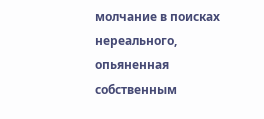молчание в поисках нереального, опьяненная собственным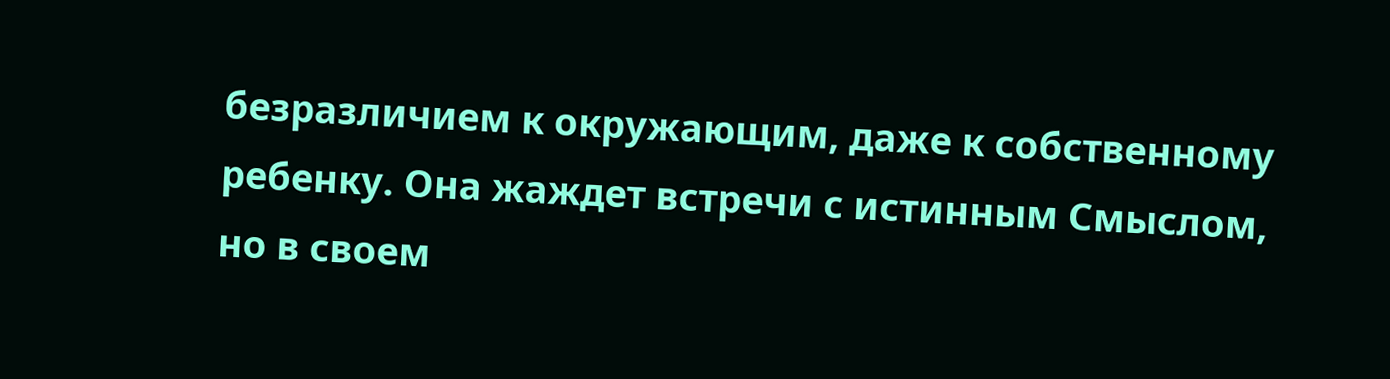безразличием к окружающим, даже к собственному ребенку. Она жаждет встречи с истинным Смыслом, но в своем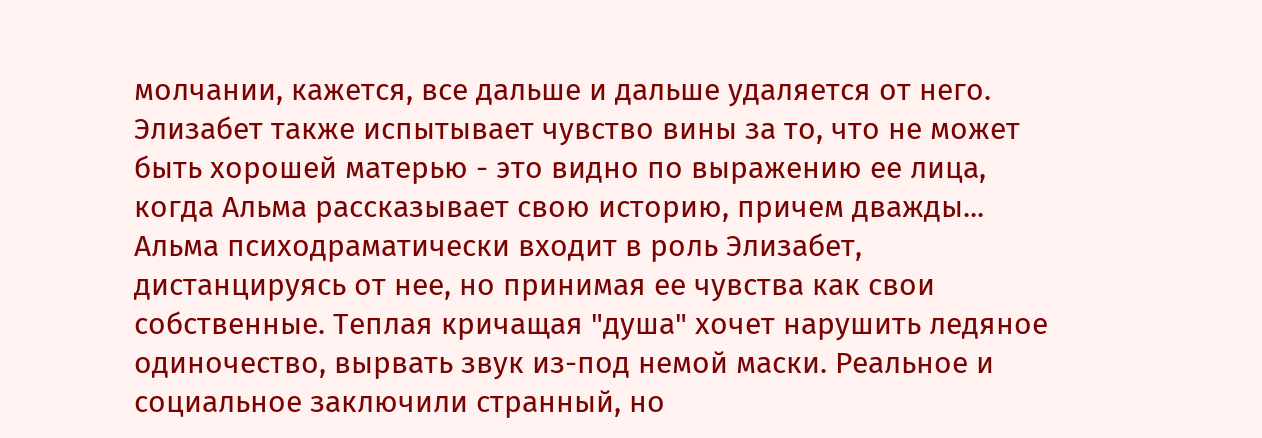молчании, кажется, все дальше и дальше удаляется от него. Элизабет также испытывает чувство вины за то, что не может быть хорошей матерью - это видно по выражению ее лица, когда Альма рассказывает свою историю, причем дважды... Альма психодраматически входит в роль Элизабет, дистанцируясь от нее, но принимая ее чувства как свои собственные. Теплая кричащая "душа" хочет нарушить ледяное одиночество, вырвать звук из-под немой маски. Реальное и социальное заключили странный, но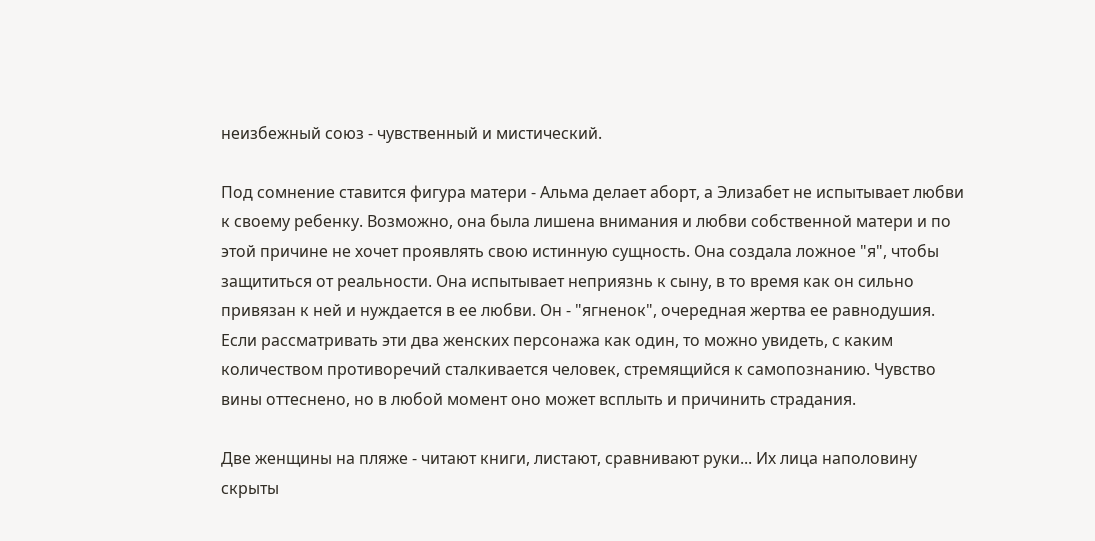неизбежный союз - чувственный и мистический.

Под сомнение ставится фигура матери - Альма делает аборт, а Элизабет не испытывает любви к своему ребенку. Возможно, она была лишена внимания и любви собственной матери и по этой причине не хочет проявлять свою истинную сущность. Она создала ложное "я", чтобы защититься от реальности. Она испытывает неприязнь к сыну, в то время как он сильно привязан к ней и нуждается в ее любви. Он - "ягненок", очередная жертва ее равнодушия. Если рассматривать эти два женских персонажа как один, то можно увидеть, с каким количеством противоречий сталкивается человек, стремящийся к самопознанию. Чувство вины оттеснено, но в любой момент оно может всплыть и причинить страдания.

Две женщины на пляже - читают книги, листают, сравнивают руки... Их лица наполовину скрыты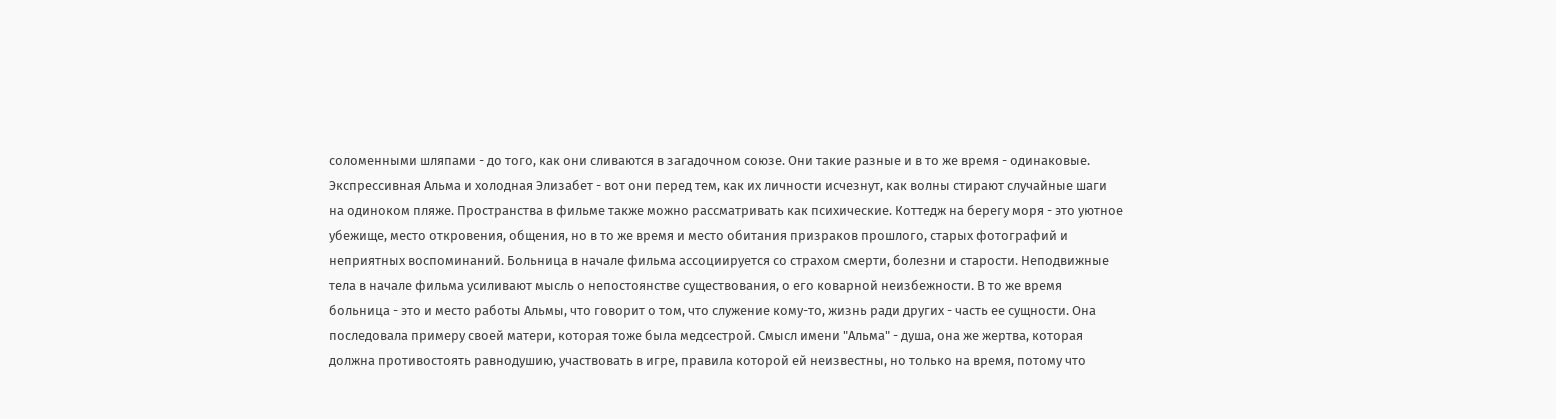соломенными шляпами - до того, как они сливаются в загадочном союзе. Они такие разные и в то же время - одинаковые. Экспрессивная Альма и холодная Элизабет - вот они перед тем, как их личности исчезнут, как волны стирают случайные шаги на одиноком пляже. Пространства в фильме также можно рассматривать как психические. Коттедж на берегу моря - это уютное убежище, место откровения, общения, но в то же время и место обитания призраков прошлого, старых фотографий и неприятных воспоминаний. Больница в начале фильма ассоциируется со страхом смерти, болезни и старости. Неподвижные тела в начале фильма усиливают мысль о непостоянстве существования, о его коварной неизбежности. В то же время больница - это и место работы Альмы, что говорит о том, что служение кому-то, жизнь ради других - часть ее сущности. Она последовала примеру своей матери, которая тоже была медсестрой. Смысл имени "Альма" - душа, она же жертва, которая должна противостоять равнодушию, участвовать в игре, правила которой ей неизвестны, но только на время, потому что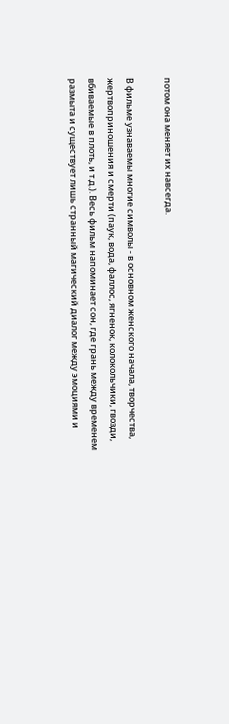потом она меняет их навсегда.

В фильме узнаваемы многие символы - в основном женского начала, творчества, жертвоприношения и смерти (паук, вода, фаллос, ягненок, колокольчики, гвозди, вбиваемые в плоть, и т.д.). Весь фильм напоминает сон, где грань между временем размыта и существует лишь странный магический диалог между эмоциями и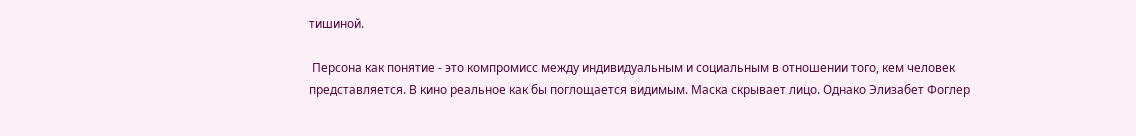тишиной.

 Персона как понятие - это компромисс между индивидуальным и социальным в отношении того, кем человек представляется. В кино реальное как бы поглощается видимым. Маска скрывает лицо. Однако Элизабет Фоглер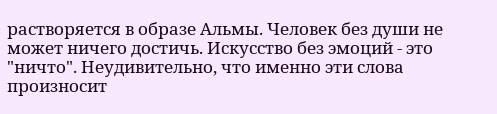растворяется в образе Альмы. Человек без души не может ничего достичь. Искусство без эмоций - это "ничто". Неудивительно, что именно эти слова произносит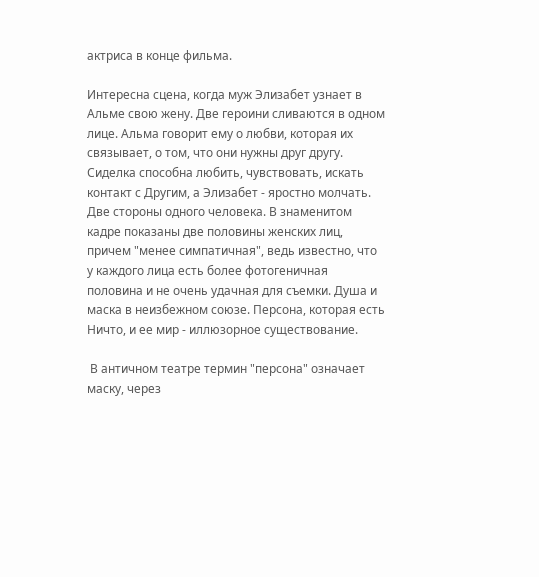актриса в конце фильма.

Интересна сцена, когда муж Элизабет узнает в Альме свою жену. Две героини сливаются в одном лице. Альма говорит ему о любви, которая их связывает, о том, что они нужны друг другу. Сиделка способна любить, чувствовать, искать контакт с Другим, а Элизабет - яростно молчать. Две стороны одного человека. В знаменитом кадре показаны две половины женских лиц, причем "менее симпатичная", ведь известно, что у каждого лица есть более фотогеничная половина и не очень удачная для съемки. Душа и маска в неизбежном союзе. Персона, которая есть Ничто, и ее мир - иллюзорное существование.

 В античном театре термин "персона" означает маску, через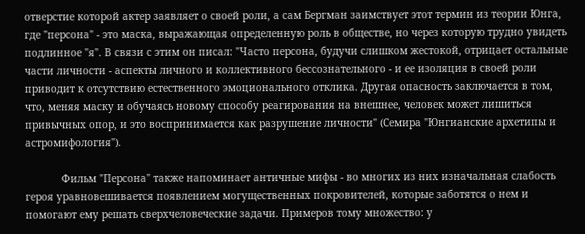отверстие которой актер заявляет о своей роли, а сам Бергман заимствует этот термин из теории Юнга, где "персона" - это маска, выражающая определенную роль в обществе, но через которую трудно увидеть подлинное "я". В связи с этим он писал: "Часто персона, будучи слишком жестокой, отрицает остальные части личности - аспекты личного и коллективного бессознательного - и ее изоляция в своей роли приводит к отсутствию естественного эмоционального отклика. Другая опасность заключается в том, что, меняя маску и обучаясь новому способу реагирования на внешнее, человек может лишиться привычных опор, и это воспринимается как разрушение личности" (Семира "Юнгианские архетипы и астромифология").

            Фильм "Персона" также напоминает античные мифы - во многих из них изначальная слабость героя уравновешивается появлением могущественных покровителей, которые заботятся о нем и помогают ему решать сверхчеловеческие задачи. Примеров тому множество: у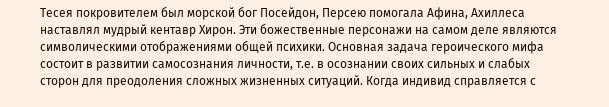Тесея покровителем был морской бог Посейдон, Персею помогала Афина, Ахиллеса наставлял мудрый кентавр Хирон. Эти божественные персонажи на самом деле являются символическими отображениями общей психики. Основная задача героического мифа состоит в развитии самосознания личности, т.е. в осознании своих сильных и слабых сторон для преодоления сложных жизненных ситуаций. Когда индивид справляется с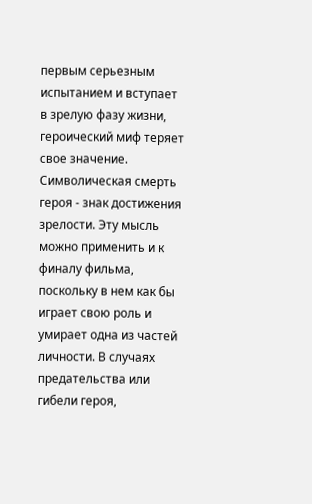первым серьезным испытанием и вступает в зрелую фазу жизни, героический миф теряет свое значение. Символическая смерть героя - знак достижения зрелости. Эту мысль можно применить и к финалу фильма, поскольку в нем как бы играет свою роль и умирает одна из частей личности. В случаях предательства или гибели героя,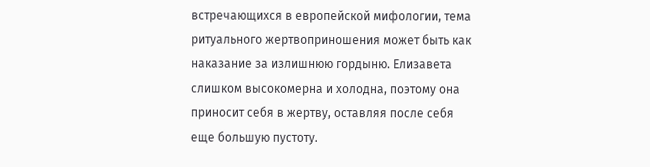встречающихся в европейской мифологии, тема ритуального жертвоприношения может быть как наказание за излишнюю гордыню. Елизавета слишком высокомерна и холодна, поэтому она приносит себя в жертву, оставляя после себя еще большую пустоту.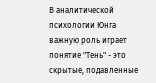В аналитической психологии Юнга важную роль играет понятие "Тень" - это скрытые, подавленные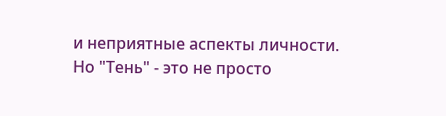и неприятные аспекты личности. Но "Тень" - это не просто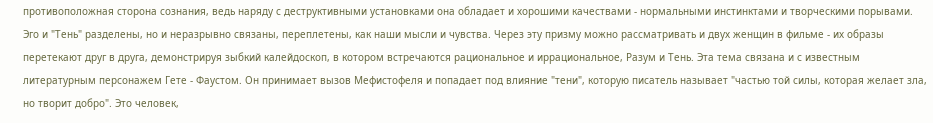противоположная сторона сознания, ведь наряду с деструктивными установками она обладает и хорошими качествами - нормальными инстинктами и творческими порывами. Эго и "Тень" разделены, но и неразрывно связаны, переплетены, как наши мысли и чувства. Через эту призму можно рассматривать и двух женщин в фильме - их образы перетекают друг в друга, демонстрируя зыбкий калейдоскоп, в котором встречаются рациональное и иррациональное, Разум и Тень. Эта тема связана и с известным литературным персонажем Гете - Фаустом. Он принимает вызов Мефистофеля и попадает под влияние "тени", которую писатель называет "частью той силы, которая желает зла, но творит добро". Это человек,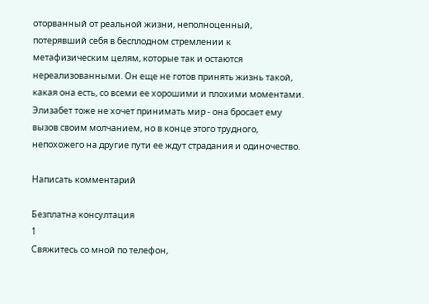оторванный от реальной жизни, неполноценный, потерявший себя в бесплодном стремлении к метафизическим целям, которые так и остаются нереализованными. Он еще не готов принять жизнь такой, какая она есть, со всеми ее хорошими и плохими моментами. Элизабет тоже не хочет принимать мир - она бросает ему вызов своим молчанием, но в конце этого трудного, непохожего на другие пути ее ждут страдания и одиночество.

Написать комментарий

Безплатна консултация
1
Свяжитесь со мной по телефон,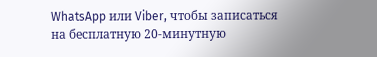WhatsApp или Viber, чтобы записаться на бесплатную 20-минутную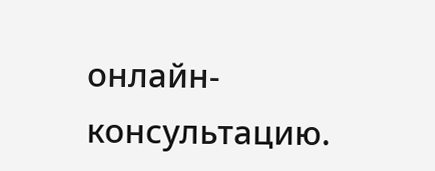онлайн-консультацию.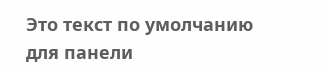Это текст по умолчанию для панели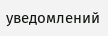уведомлений